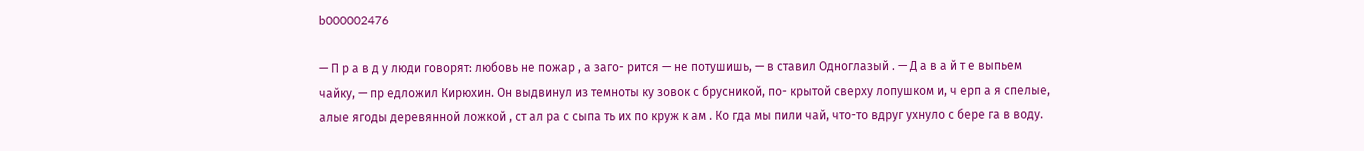b000002476

— П р а в д у люди говорят: любовь не пожар , а заго- рится — не потушишь, — в ставил Одноглазый . — Д а в а й т е выпьем чайку, — пр едложил Кирюхин. Он выдвинул из темноты ку зовок с брусникой, по- крытой сверху лопушком и, ч ерп а я спелые, алые ягоды деревянной ложкой , ст ал ра с сыпа ть их по круж к ам . Ко гда мы пили чай, что-то вдруг ухнуло с бере га в воду.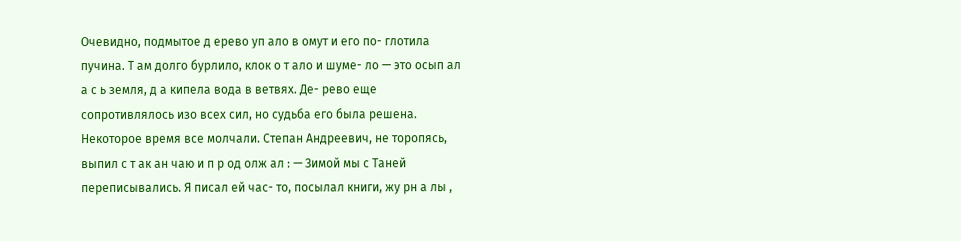Очевидно, подмытое д ерево уп ало в омут и его по- глотила пучина. Т ам долго бурлило, клок о т ало и шуме- ло — это осып ал а с ь земля, д а кипела вода в ветвях. Де- рево еще сопротивлялось изо всех сил, но судьба его была решена. Некоторое время все молчали. Степан Андреевич, не торопясь, выпил с т ак ан чаю и п р од олж ал : — Зимой мы с Таней переписывались. Я писал ей час- то, посылал книги, жу рн а лы ,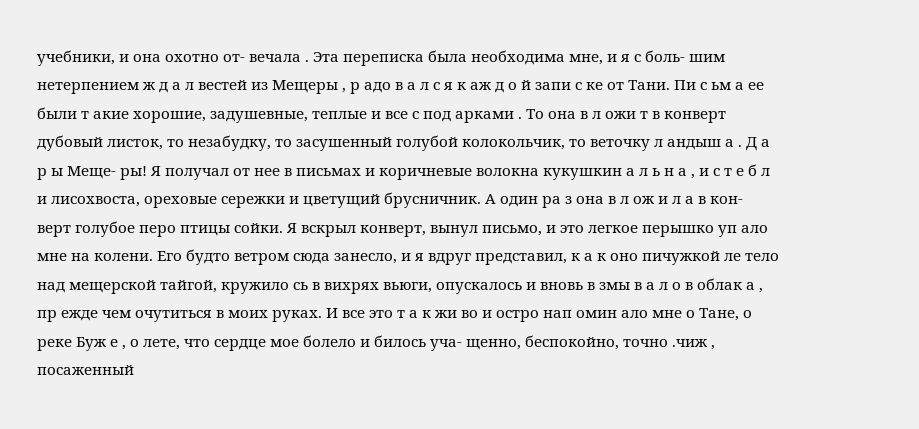учебники, и она охотно от- вечала . Эта переписка была необходима мне, и я с боль- шим нетерпением ж д а л вестей из Мещеры , р адо в а л с я к аж д о й запи с ке от Тани. Пи с ьм а ее были т акие хорошие, задушевные, теплые и все с под арками . То она в л ожи т в конверт дубовый листок, то незабудку, то засушенный голубой колокольчик, то веточку л андыш а . Д а р ы Меще- ры! Я получал от нее в письмах и коричневые волокна кукушкин а л ь н а , и с т е б л и лисохвоста, ореховые сережки и цветущий брусничник. А один ра з она в л ож и л а в кон- верт голубое перо птицы сойки. Я вскрыл конверт, вынул письмо, и это легкое перышко уп ало мне на колени. Его будто ветром сюда занесло, и я вдруг представил, к а к оно пичужкой ле тело над мещерской тайгой, кружило сь в вихрях вьюги, опускалось и вновь в змы в а л о в облак а , пр ежде чем очутиться в моих руках. И все это т а к жи во и остро нап омин ало мне о Тане, о реке Буж е , о лете, что сердце мое болело и билось уча- щенно, беспокойно, точно .чиж , посаженный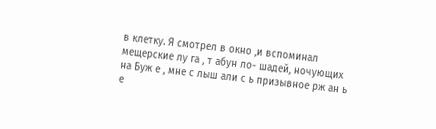в клетку. Я смотрел в окно ,и вспоминал мещерские лу га , т абун ло- шадей, ночующих на Буж е , мне с лыш али с ь призывное рж ан ь е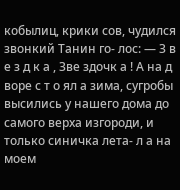кобылиц, крики сов, чудился звонкий Танин го- лос: — З в е з д к а , Зве здочк а ! А на д воре с т о ял а зима, сугробы высились у нашего дома до самого верха изгороди, и только синичка лета- л а на моем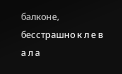балконе, бесстрашно к л е в а л а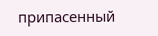припасенный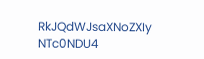RkJQdWJsaXNoZXIy NTc0NDU4